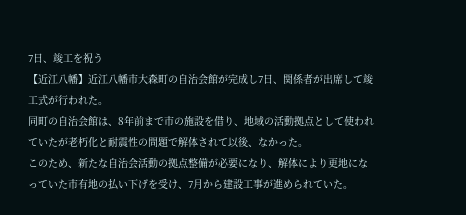7日、竣工を祝う
【近江八幡】近江八幡市大森町の自治会館が完成し7日、関係者が出席して竣工式が行われた。
同町の自治会館は、8年前まで市の施設を借り、地域の活動拠点として使われていたが老朽化と耐震性の問題で解体されて以後、なかった。
このため、新たな自治会活動の拠点整備が必要になり、解体により更地になっていた市有地の払い下げを受け、7月から建設工事が進められていた。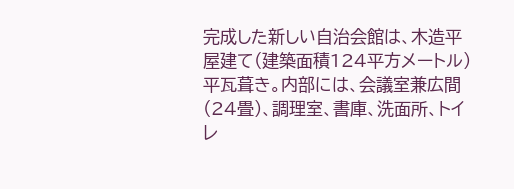完成した新しい自治会館は、木造平屋建て(建築面積124平方メートル)平瓦葺き。内部には、会議室兼広間(24畳)、調理室、書庫、洗面所、トイレ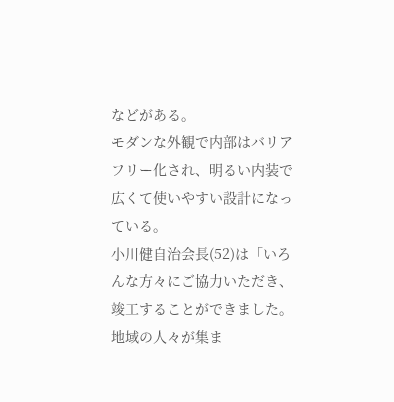などがある。
モダンな外観で内部はバリアフリー化され、明るい内装で広くて使いやすい設計になっている。
小川健自治会長(52)は「いろんな方々にご協力いただき、竣工することができました。地域の人々が集ま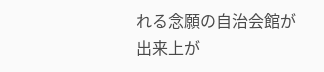れる念願の自治会館が出来上が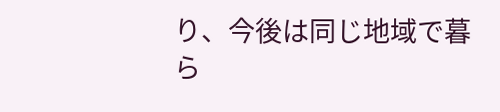り、今後は同じ地域で暮ら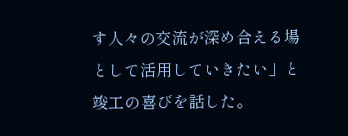す人々の交流が深め合える場として活用していきたい」と竣工の喜びを話した。